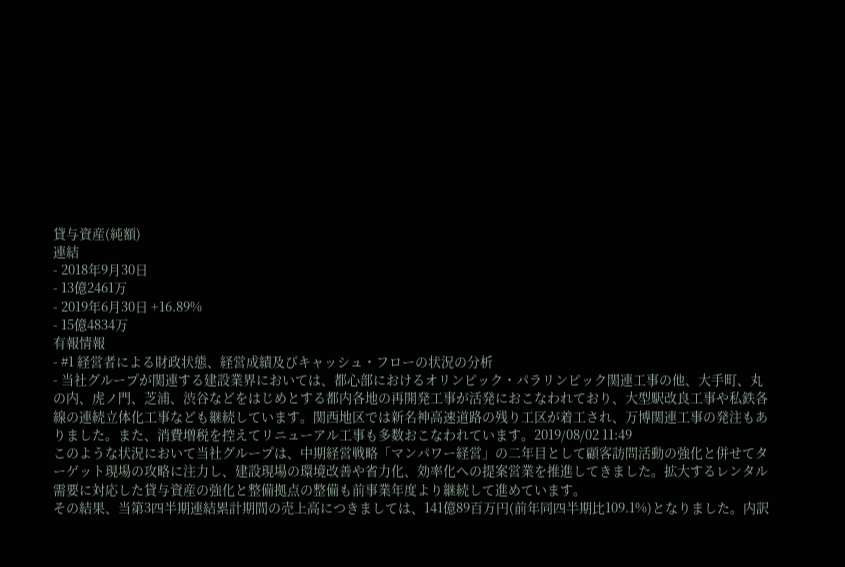貸与資産(純額)
連結
- 2018年9月30日
- 13億2461万
- 2019年6月30日 +16.89%
- 15億4834万
有報情報
- #1 経営者による財政状態、経営成績及びキャッシュ・フローの状況の分析
- 当社グループが関連する建設業界においては、都心部におけるオリンピック・パラリンピック関連工事の他、大手町、丸の内、虎ノ門、芝浦、渋谷などをはじめとする都内各地の再開発工事が活発におこなわれており、大型駅改良工事や私鉄各線の連続立体化工事なども継続しています。関西地区では新名神高速道路の残り工区が着工され、万博関連工事の発注もありました。また、消費増税を控えてリニューアル工事も多数おこなわれています。2019/08/02 11:49
このような状況において当社グループは、中期経営戦略「マンパワー経営」の二年目として顧客訪問活動の強化と併せてターゲット現場の攻略に注力し、建設現場の環境改善や省力化、効率化への提案営業を推進してきました。拡大するレンタル需要に対応した貸与資産の強化と整備拠点の整備も前事業年度より継続して進めています。
その結果、当第3四半期連結累計期間の売上高につきましては、141億89百万円(前年同四半期比109.1%)となりました。内訳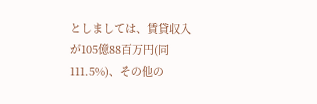としましては、賃貸収入が105億88百万円(同111.5%)、その他の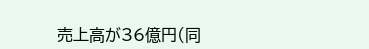売上高が36億円(同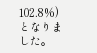102.8%)となりました。